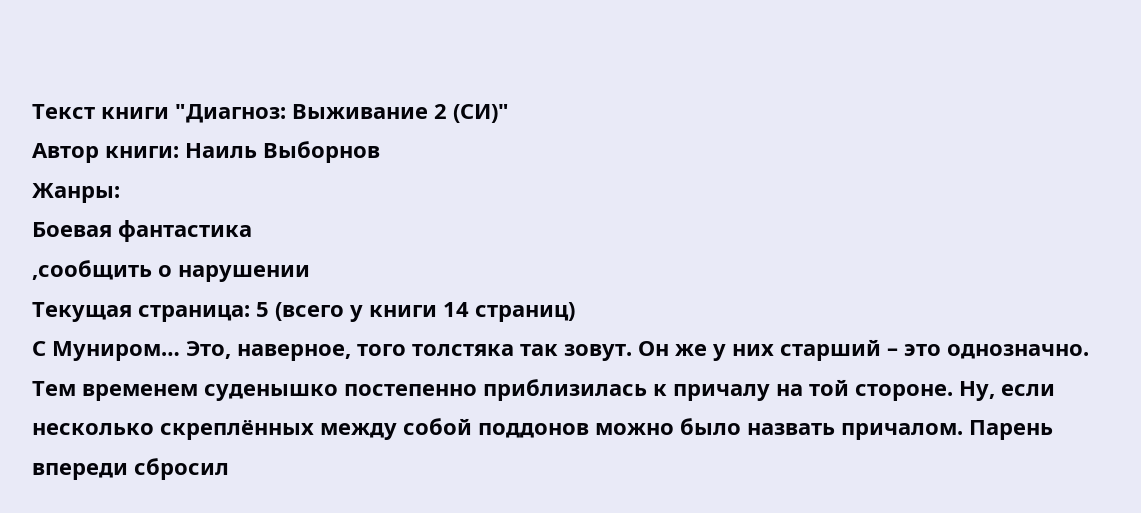Текст книги "Диагноз: Выживание 2 (СИ)"
Автор книги: Наиль Выборнов
Жанры:
Боевая фантастика
,сообщить о нарушении
Текущая страница: 5 (всего у книги 14 страниц)
С Муниром… Это, наверное, того толстяка так зовут. Он же у них старший – это однозначно.
Тем временем суденышко постепенно приблизилась к причалу на той стороне. Ну, если несколько скреплённых между собой поддонов можно было назвать причалом. Парень впереди сбросил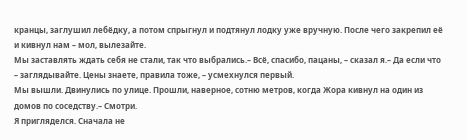кранцы, заглушил лебёдку, а потом спрыгнул и подтянул лодку уже вручную. После чего закрепил её и кивнул нам – мол, вылезайте.
Мы заставлять ждать себя не стали, так что выбрались.– Всё, спасибо, пацаны, – сказал я.– Да если что – заглядывайте. Цены знаете, правила тоже, – усмехнулся первый.
Мы вышли. Двинулись по улице. Прошли, наверное, сотню метров, когда Жора кивнул на один из домов по соседству.– Смотри.
Я пригляделся. Сначала не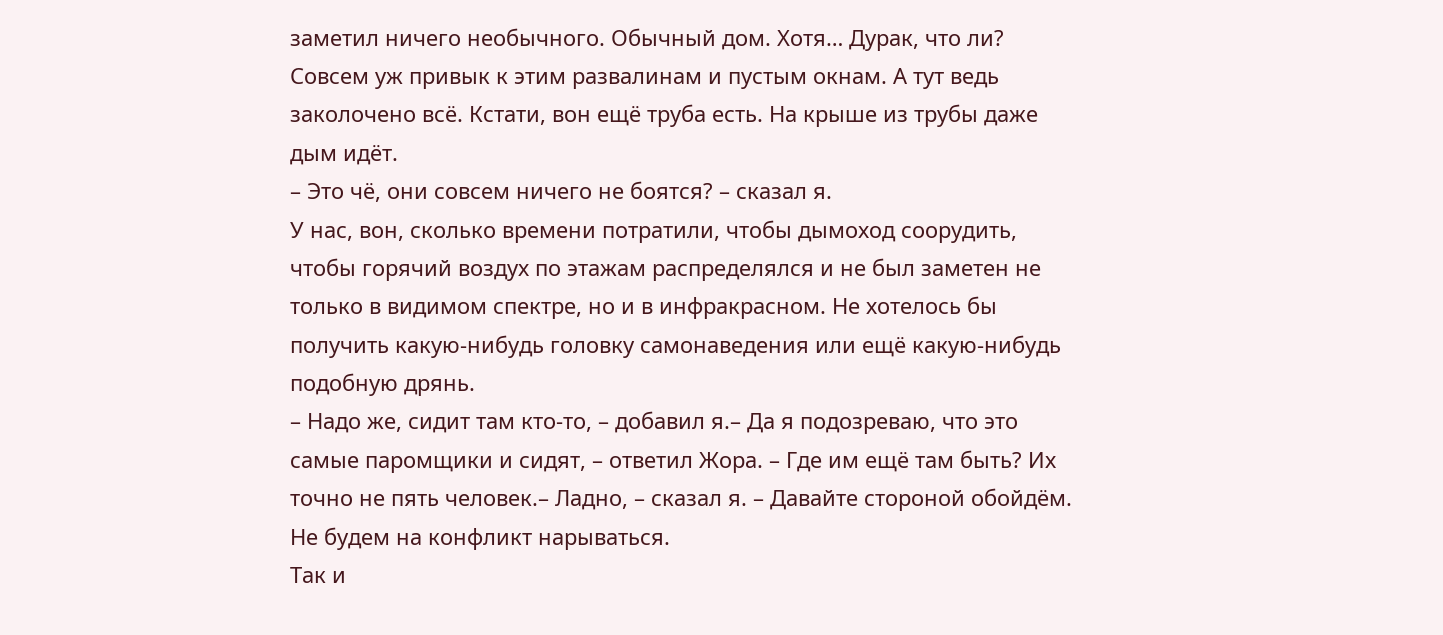заметил ничего необычного. Обычный дом. Хотя… Дурак, что ли? Совсем уж привык к этим развалинам и пустым окнам. А тут ведь заколочено всё. Кстати, вон ещё труба есть. На крыше из трубы даже дым идёт.
– Это чё, они совсем ничего не боятся? – сказал я.
У нас, вон, сколько времени потратили, чтобы дымоход соорудить, чтобы горячий воздух по этажам распределялся и не был заметен не только в видимом спектре, но и в инфракрасном. Не хотелось бы получить какую-нибудь головку самонаведения или ещё какую-нибудь подобную дрянь.
– Надо же, сидит там кто-то, – добавил я.– Да я подозреваю, что это самые паромщики и сидят, – ответил Жора. – Где им ещё там быть? Их точно не пять человек.– Ладно, – сказал я. – Давайте стороной обойдём. Не будем на конфликт нарываться.
Так и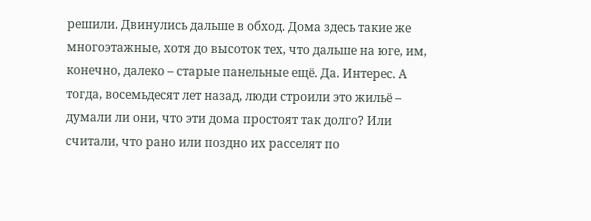решили. Двинулись дальше в обход. Дома здесь такие же многоэтажные, хотя до высоток тех, что дальше на юге, им, конечно, далеко – старые панельные ещё. Да. Интерес. А тогда, восемьдесят лет назад, люди строили это жильё – думали ли они, что эти дома простоят так долго? Или считали, что рано или поздно их расселят по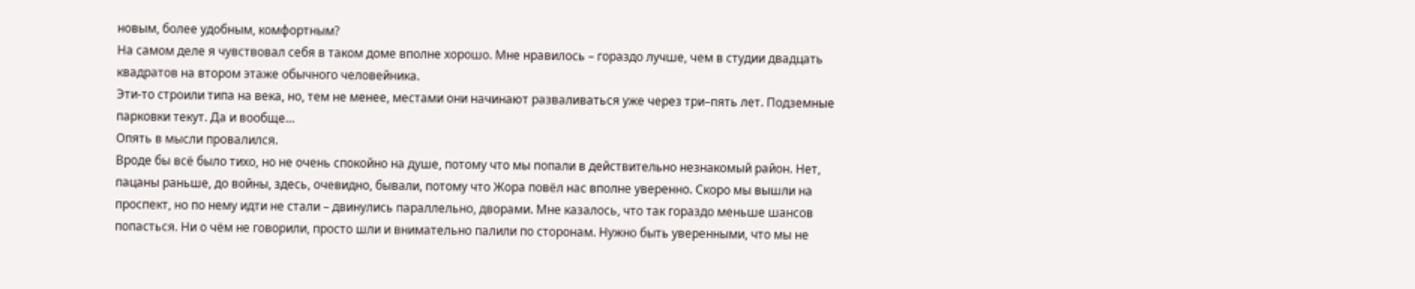новым, более удобным, комфортным?
На самом деле я чувствовал себя в таком доме вполне хорошо. Мне нравилось – гораздо лучше, чем в студии двадцать квадратов на втором этаже обычного человейника.
Эти-то строили типа на века, но, тем не менее, местами они начинают разваливаться уже через три–пять лет. Подземные парковки текут. Да и вообще…
Опять в мысли провалился.
Вроде бы всё было тихо, но не очень спокойно на душе, потому что мы попали в действительно незнакомый район. Нет, пацаны раньше, до войны, здесь, очевидно, бывали, потому что Жора повёл нас вполне уверенно. Скоро мы вышли на проспект, но по нему идти не стали – двинулись параллельно, дворами. Мне казалось, что так гораздо меньше шансов попасться. Ни о чём не говорили, просто шли и внимательно палили по сторонам. Нужно быть уверенными, что мы не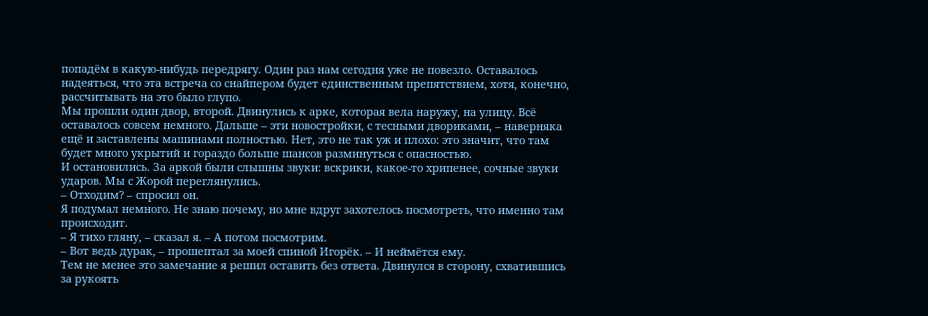попадём в какую-нибудь передрягу. Один раз нам сегодня уже не повезло. Оставалось надеяться, что эта встреча со снайпером будет единственным препятствием, хотя, конечно, рассчитывать на это было глупо.
Мы прошли один двор, второй. Двинулись к арке, которая вела наружу, на улицу. Всё оставалось совсем немного. Дальше – эти новостройки, с тесными двориками, – наверняка ещё и заставлены машинами полностью. Нет, это не так уж и плохо: это значит, что там будет много укрытий и гораздо больше шансов разминуться с опасностью.
И остановились. За аркой были слышны звуки: вскрики, какое-то хрипенее, сочные звуки ударов. Мы с Жорой переглянулись.
– Отходим? – спросил он.
Я подумал немного. Не знаю почему, но мне вдруг захотелось посмотреть, что именно там происходит.
– Я тихо гляну, – сказал я. – А потом посмотрим.
– Вот ведь дурак, – прошептал за моей спиной Игорёк. – И неймётся ему.
Тем не менее это замечание я решил оставить без ответа. Двинулся в сторону, схватившись за рукоять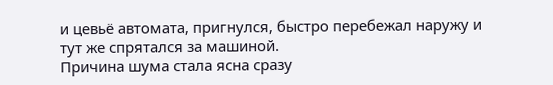и цевьё автомата, пригнулся, быстро перебежал наружу и тут же спрятался за машиной.
Причина шума стала ясна сразу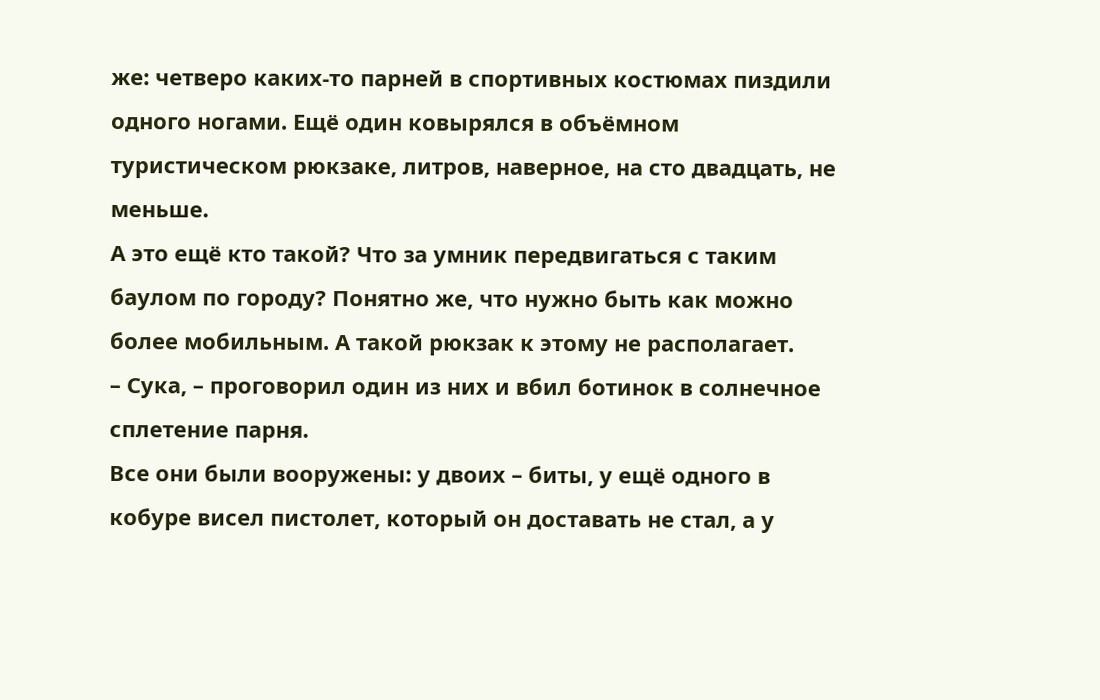же: четверо каких-то парней в спортивных костюмах пиздили одного ногами. Ещё один ковырялся в объёмном туристическом рюкзаке, литров, наверное, на сто двадцать, не меньше.
А это ещё кто такой? Что за умник передвигаться с таким баулом по городу? Понятно же, что нужно быть как можно более мобильным. А такой рюкзак к этому не располагает.
– Сука, – проговорил один из них и вбил ботинок в солнечное сплетение парня.
Все они были вооружены: у двоих – биты, у ещё одного в кобуре висел пистолет, который он доставать не стал, а у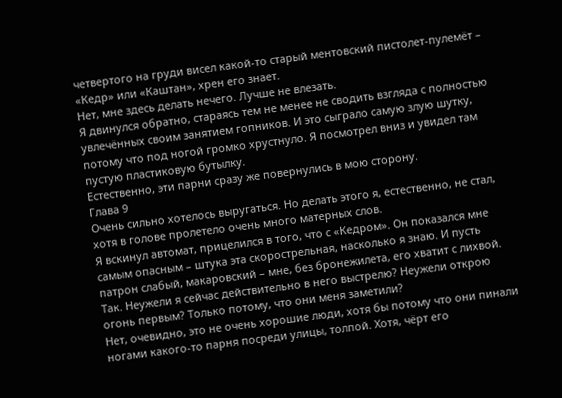четвертого на груди висел какой-то старый ментовский пистолет-пулемёт – «Кедр» или «Каштан», хрен его знает.
Нет, мне здесь делать нечего. Лучше не влезать.
Я двинулся обратно, стараясь тем не менее не сводить взгляда с полностью увлечённых своим занятием гопников. И это сыграло самую злую шутку, потому что под ногой громко хрустнуло. Я посмотрел вниз и увидел там пустую пластиковую бутылку.
Естественно, эти парни сразу же повернулись в мою сторону.
Глава 9
Очень сильно хотелось выругаться. Но делать этого я, естественно, не стал, хотя в голове пролетело очень много матерных слов.
Я вскинул автомат, прицелился в того, что с «Кедром». Он показался мне самым опасным – штука эта скорострельная, насколько я знаю. И пусть патрон слабый, макаровский – мне, без бронежилета, его хватит с лихвой.
Так. Неужели я сейчас действительно в него выстрелю? Неужели открою огонь первым? Только потому, что они меня заметили?
Нет, очевидно, это не очень хорошие люди, хотя бы потому что они пинали ногами какого-то парня посреди улицы, толпой. Хотя, чёрт его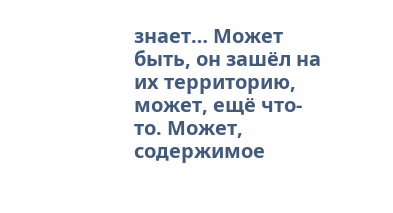знает… Может быть, он зашёл на их территорию, может, ещё что-то. Может, содержимое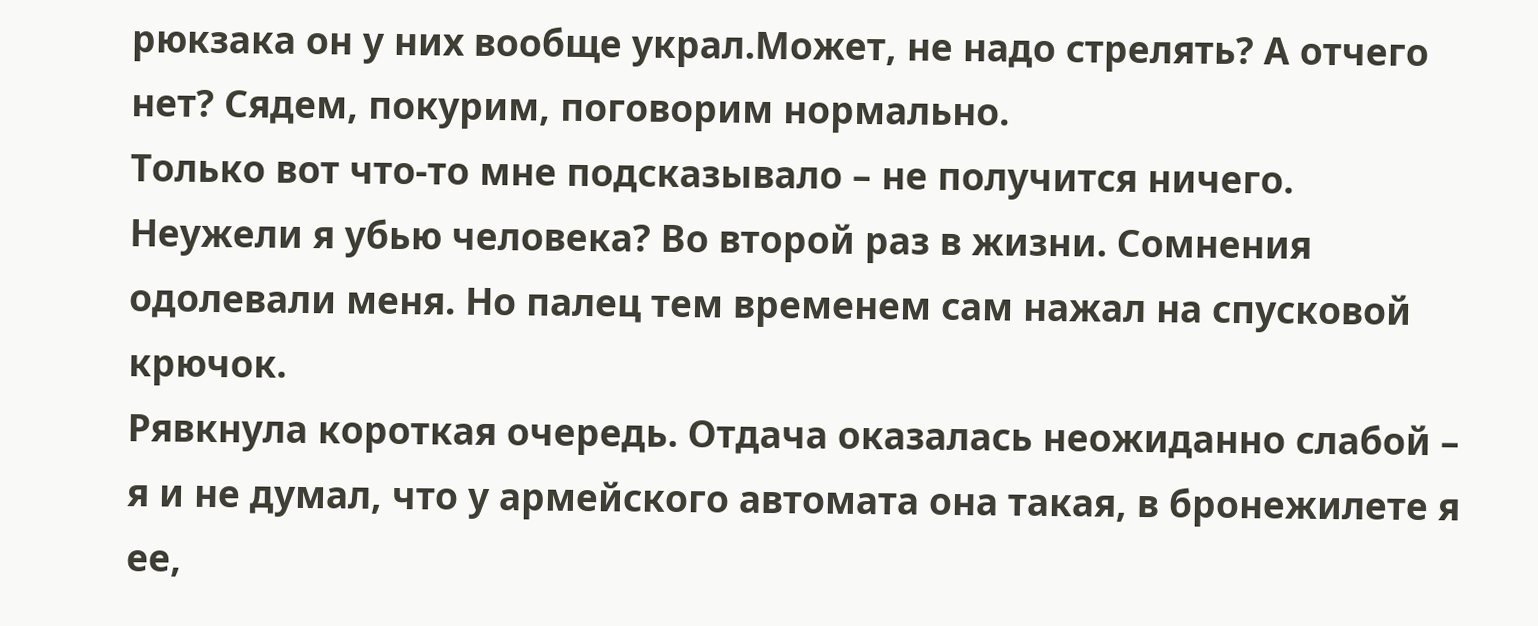рюкзака он у них вообще украл.Может, не надо стрелять? А отчего нет? Сядем, покурим, поговорим нормально.
Только вот что-то мне подсказывало – не получится ничего.
Неужели я убью человека? Во второй раз в жизни. Сомнения одолевали меня. Но палец тем временем сам нажал на спусковой крючок.
Рявкнула короткая очередь. Отдача оказалась неожиданно слабой – я и не думал, что у армейского автомата она такая, в бронежилете я ее,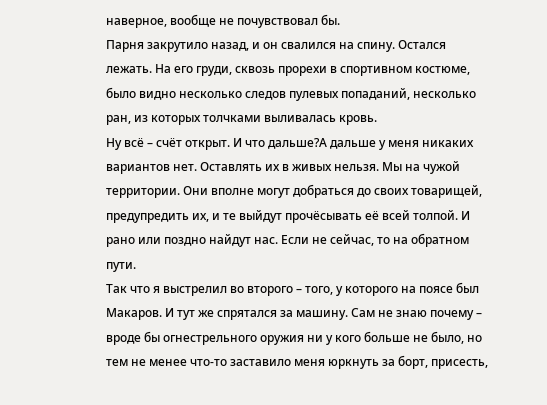наверное, вообще не почувствовал бы.
Парня закрутило назад, и он свалился на спину. Остался лежать. На его груди, сквозь прорехи в спортивном костюме, было видно несколько следов пулевых попаданий, несколько ран, из которых толчками выливалась кровь.
Ну всё – счёт открыт. И что дальше?А дальше у меня никаких вариантов нет. Оставлять их в живых нельзя. Мы на чужой территории. Они вполне могут добраться до своих товарищей, предупредить их, и те выйдут прочёсывать её всей толпой. И рано или поздно найдут нас. Если не сейчас, то на обратном пути.
Так что я выстрелил во второго – того, у которого на поясе был Макаров. И тут же спрятался за машину. Сам не знаю почему – вроде бы огнестрельного оружия ни у кого больше не было, но тем не менее что-то заставило меня юркнуть за борт, присесть,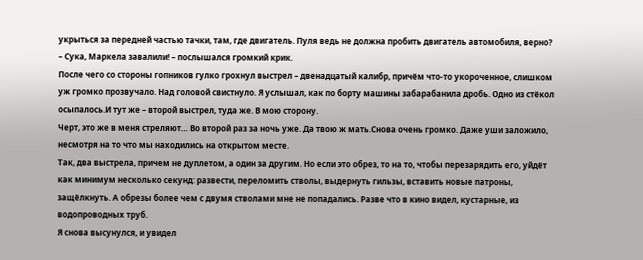укрыться за передней частью тачки, там, где двигатель. Пуля ведь не должна пробить двигатель автомобиля, верно?
– Сука, Маркела завалили! – послышался громкий крик.
После чего со стороны гопников гулко грохнул выстрел – двенадцатый калибр, причём что-то укороченное, слишком уж громко прозвучало. Над головой свистнуло. Я услышал, как по борту машины забарабанила дробь. Одно из стёкол осыпалось.И тут же – второй выстрел, туда же. В мою сторону.
Черт, это же в меня стреляют… Во второй раз за ночь уже. Да твою ж мать.Снова очень громко. Даже уши заложило, несмотря на то что мы находились на открытом месте.
Так, два выстрела, причем не дуплетом, а один за другим. Но если это обрез, то на то, чтобы перезарядить его, уйдёт как минимум несколько секунд: развести, переломить стволы, выдернуть гильзы, вставить новые патроны, защёлкнуть. А обрезы более чем с двумя стволами мне не попадались. Разве что в кино видел, кустарные, из водопроводных труб.
Я снова высунулся, и увидел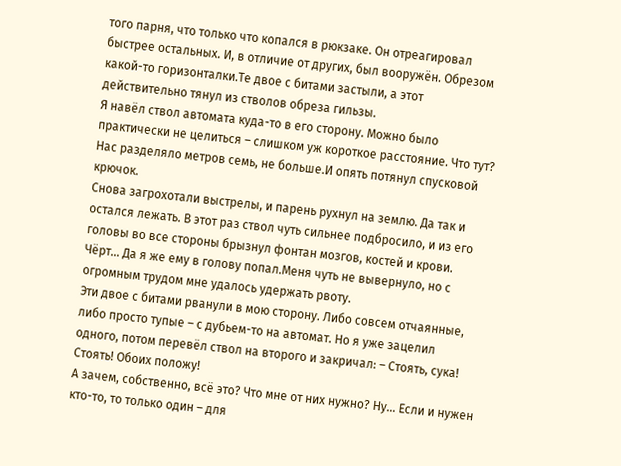того парня, что только что копался в рюкзаке. Он отреагировал быстрее остальных. И, в отличие от других, был вооружён. Обрезом какой-то горизонталки.Те двое с битами застыли, а этот действительно тянул из стволов обреза гильзы.
Я навёл ствол автомата куда-то в его сторону. Можно было практически не целиться – слишком уж короткое расстояние. Что тут? Нас разделяло метров семь, не больше.И опять потянул спусковой крючок.
Снова загрохотали выстрелы, и парень рухнул на землю. Да так и остался лежать. В этот раз ствол чуть сильнее подбросило, и из его головы во все стороны брызнул фонтан мозгов, костей и крови.
Чёрт… Да я же ему в голову попал.Меня чуть не вывернуло, но с огромным трудом мне удалось удержать рвоту.
Эти двое с битами рванули в мою сторону. Либо совсем отчаянные, либо просто тупые – с дубьем-то на автомат. Но я уже зацелил одного, потом перевёл ствол на второго и закричал: – Стоять, сука! Стоять! Обоих положу!
А зачем, собственно, всё это? Что мне от них нужно? Ну… Если и нужен кто-то, то только один – для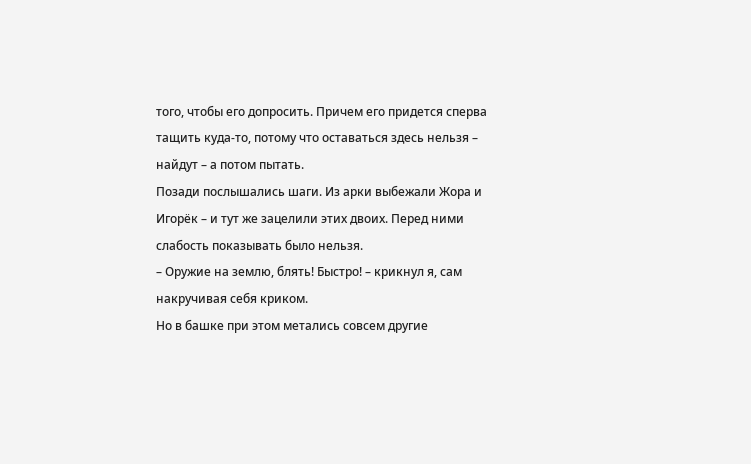того, чтобы его допросить. Причем его придется сперва тащить куда-то, потому что оставаться здесь нельзя – найдут – а потом пытать.
Позади послышались шаги. Из арки выбежали Жора и Игорёк – и тут же зацелили этих двоих. Перед ними слабость показывать было нельзя.
– Оружие на землю, блять! Быстро! – крикнул я, сам накручивая себя криком.
Но в башке при этом метались совсем другие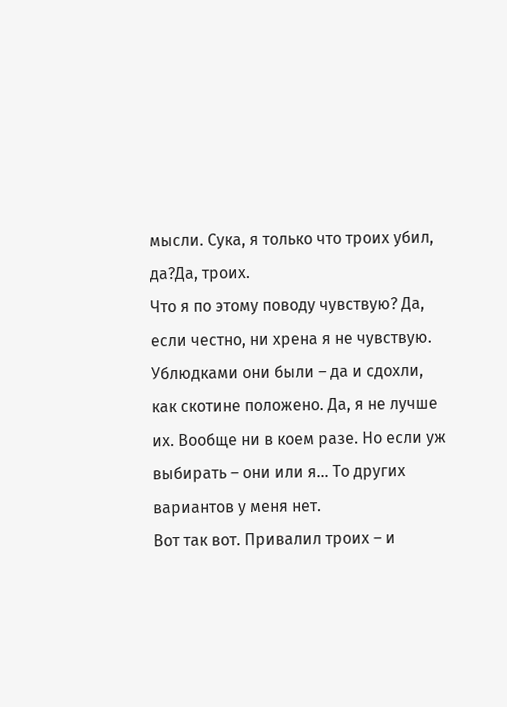мысли. Сука, я только что троих убил, да?Да, троих.
Что я по этому поводу чувствую? Да, если честно, ни хрена я не чувствую. Ублюдками они были – да и сдохли, как скотине положено. Да, я не лучше их. Вообще ни в коем разе. Но если уж выбирать – они или я… То других вариантов у меня нет.
Вот так вот. Привалил троих – и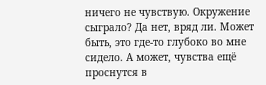ничего не чувствую. Окружение сыграло? Да нет, вряд ли. Может быть, это где-то глубоко во мне сидело. А может, чувства ещё проснутся в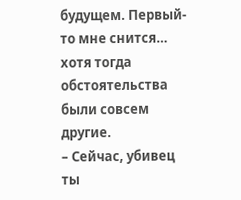будущем. Первый-то мне снится… хотя тогда обстоятельства были совсем другие.
– Сейчас, убивец ты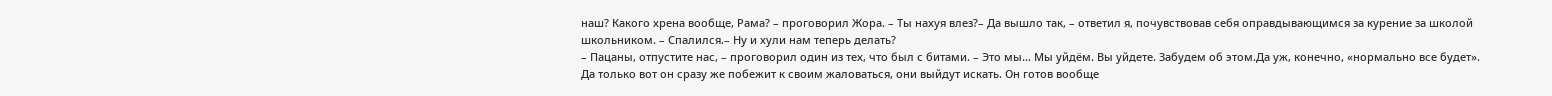наш? Какого хрена вообще, Рама? – проговорил Жора. – Ты нахуя влез?– Да вышло так, – ответил я, почувствовав себя оправдывающимся за курение за школой школьником. – Спалился.– Ну и хули нам теперь делать?
– Пацаны, отпустите нас, – проговорил один из тех, что был с битами. – Это мы… Мы уйдём. Вы уйдете. Забудем об этом.Да уж, конечно, «нормально все будет». Да только вот он сразу же побежит к своим жаловаться, они выйдут искать. Он готов вообще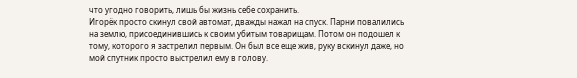что угодно говорить, лишь бы жизнь себе сохранить.
Игорёк просто скинул свой автомат, дважды нажал на спуск. Парни повалились на землю, присоединившись к своим убитым товарищам. Потом он подошел к тому, которого я застрелил первым. Он был все еще жив, руку вскинул даже, но мой спутник просто выстрелил ему в голову.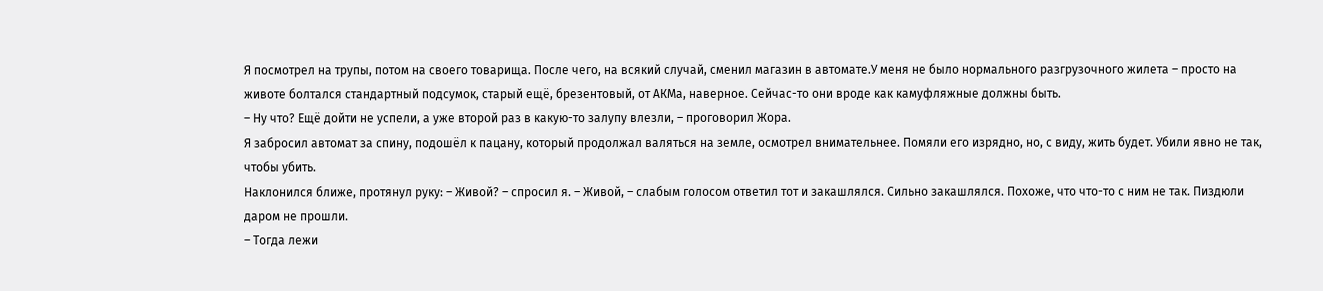Я посмотрел на трупы, потом на своего товарища. После чего, на всякий случай, сменил магазин в автомате.У меня не было нормального разгрузочного жилета – просто на животе болтался стандартный подсумок, старый ещё, брезентовый, от АКМа, наверное. Сейчас-то они вроде как камуфляжные должны быть.
– Ну что? Ещё дойти не успели, а уже второй раз в какую-то залупу влезли, – проговорил Жора.
Я забросил автомат за спину, подошёл к пацану, который продолжал валяться на земле, осмотрел внимательнее. Помяли его изрядно, но, с виду, жить будет. Убили явно не так, чтобы убить.
Наклонился ближе, протянул руку: – Живой? – спросил я. – Живой, – слабым голосом ответил тот и закашлялся. Сильно закашлялся. Похоже, что что-то с ним не так. Пиздюли даром не прошли.
– Тогда лежи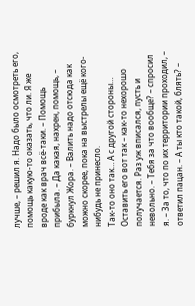лучше, – решил я. Надо было осмотреть его, помощь какую-то оказать, что ли. Я же вроде как врач всё-таки. – Помощь прибыла. – Да какая, нахрен, помощь, – буркнул Жора. – Валить надо отсюда как можно скорее, пока на выстрелы ещё кого-нибудь не принесло.
Так-то оно так… А с другой стороны… Оставить его вот так – как-то нехорошо получается. Раз уж вписался, пусть и невольно. – Тебя за что вообще? – спросил я. – За то, что по их территории проходил, – ответил пацан. – А ты кто такой, блять? –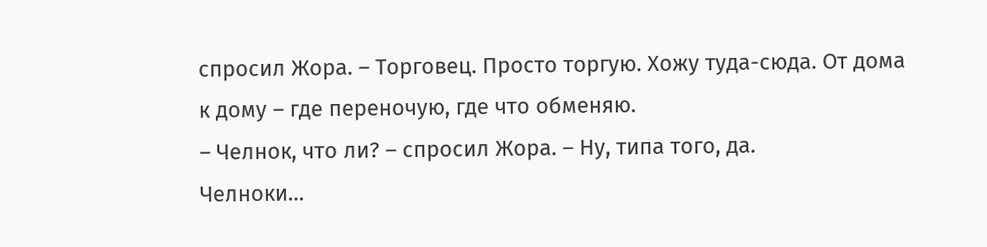спросил Жора. – Торговец. Просто торгую. Хожу туда-сюда. От дома к дому – где переночую, где что обменяю.
– Челнок, что ли? – спросил Жора. – Ну, типа того, да.
Челноки…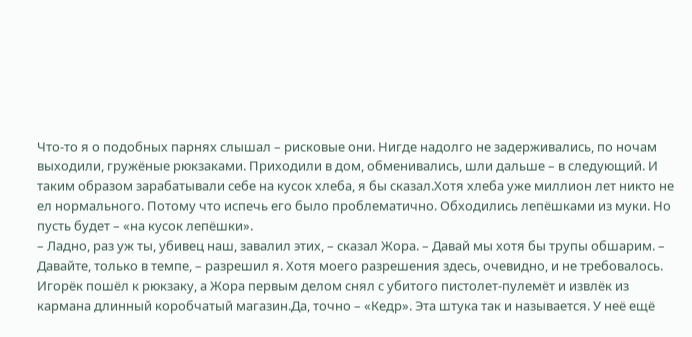Что-то я о подобных парнях слышал – рисковые они. Нигде надолго не задерживались, по ночам выходили, гружёные рюкзаками. Приходили в дом, обменивались, шли дальше – в следующий. И таким образом зарабатывали себе на кусок хлеба, я бы сказал.Хотя хлеба уже миллион лет никто не ел нормального. Потому что испечь его было проблематично. Обходились лепёшками из муки. Но пусть будет – «на кусок лепёшки».
– Ладно, раз уж ты, убивец наш, завалил этих, – сказал Жора. – Давай мы хотя бы трупы обшарим. – Давайте, только в темпе, – разрешил я. Хотя моего разрешения здесь, очевидно, и не требовалось.
Игорёк пошёл к рюкзаку, а Жора первым делом снял с убитого пистолет-пулемёт и извлёк из кармана длинный коробчатый магазин.Да, точно – «Кедр». Эта штука так и называется. У неё ещё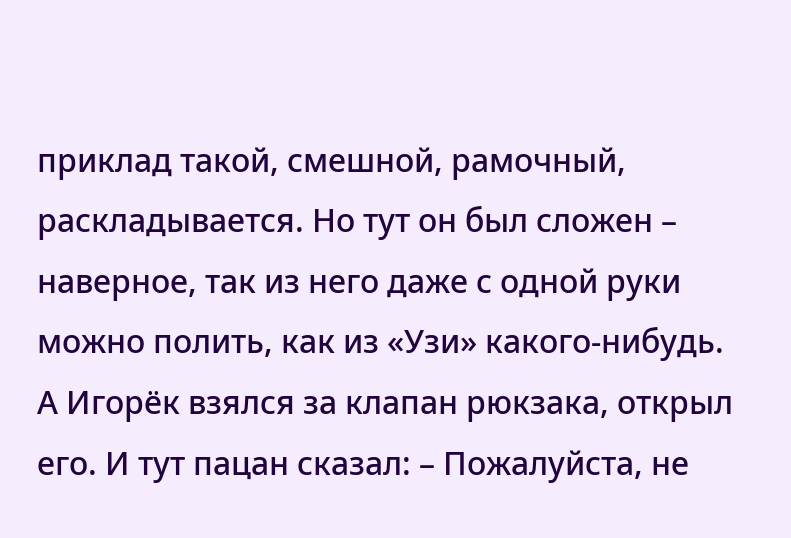приклад такой, смешной, рамочный, раскладывается. Но тут он был сложен – наверное, так из него даже с одной руки можно полить, как из «Узи» какого-нибудь.
А Игорёк взялся за клапан рюкзака, открыл его. И тут пацан сказал: – Пожалуйста, не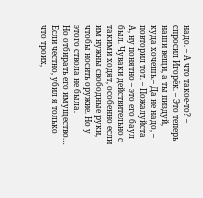надо. – А что такое-то? – спросил Игорёк. – Это теперь наши вещи, а ты пиздуй, куда хочешь.– Да не надо, – повторил тот. – Пожалуйста
А, ну понятно – это его баул был. Чуваки действительно с такими ходят, особенно если им нужны свободные руки, чтобы носить оружие. Но у этого ствола не была.
Но отбирать его имущество… Если честно, убил я только что троих,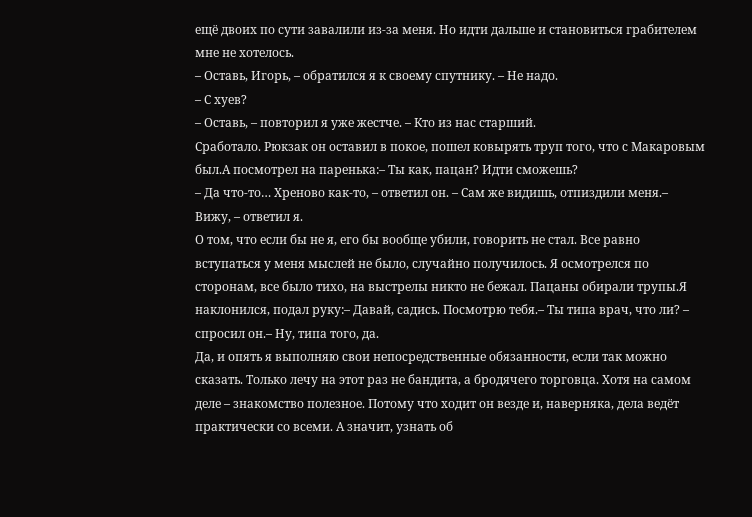ещё двоих по сути завалили из-за меня. Но идти дальше и становиться грабителем мне не хотелось.
– Оставь, Игорь, – обратился я к своему спутнику. – Не надо.
– С хуев?
– Оставь, – повторил я уже жестче. – Кто из нас старший.
Сработало. Рюкзак он оставил в покое, пошел ковырять труп того, что с Макаровым был.А посмотрел на паренька:– Ты как, пацан? Идти сможешь?
– Да что-то… Хреново как-то, – ответил он. – Сам же видишь, отпиздили меня.– Вижу, – ответил я.
О том, что если бы не я, его бы вообще убили, говорить не стал. Все равно вступаться у меня мыслей не было, случайно получилось. Я осмотрелся по сторонам, все было тихо, на выстрелы никто не бежал. Пацаны обирали трупы.Я наклонился, подал руку:– Давай, садись. Посмотрю тебя.– Ты типа врач, что ли? – спросил он.– Ну, типа того, да.
Да, и опять я выполняю свои непосредственные обязанности, если так можно сказать. Только лечу на этот раз не бандита, а бродячего торговца. Хотя на самом деле – знакомство полезное. Потому что ходит он везде и, наверняка, дела ведёт практически со всеми. А значит, узнать об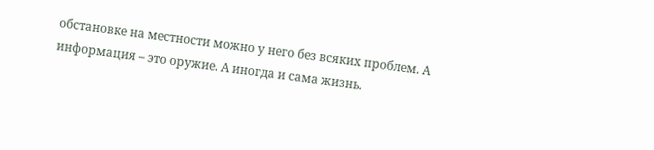обстановке на местности можно у него без всяких проблем. А информация – это оружие. А иногда и сама жизнь.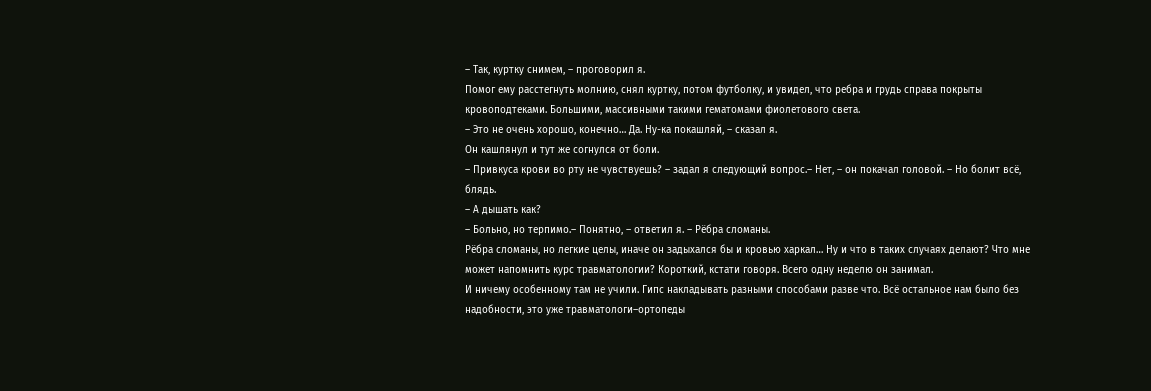– Так, куртку снимем, – проговорил я.
Помог ему расстегнуть молнию, снял куртку, потом футболку, и увидел, что ребра и грудь справа покрыты кровоподтеками. Большими, массивными такими гематомами фиолетового света.
– Это не очень хорошо, конечно… Да. Ну-ка покашляй, – сказал я.
Он кашлянул и тут же согнулся от боли.
– Привкуса крови во рту не чувствуешь? – задал я следующий вопрос.– Нет, – он покачал головой. – Но болит всё, блядь.
– А дышать как?
– Больно, но терпимо.– Понятно, – ответил я. – Рёбра сломаны.
Рёбра сломаны, но легкие целы, иначе он задыхался бы и кровью харкал… Ну и что в таких случаях делают? Что мне может напомнить курс травматологии? Короткий, кстати говоря. Всего одну неделю он занимал.
И ничему особенному там не учили. Гипс накладывать разными способами разве что. Всё остальное нам было без надобности, это уже травматологи–ортопеды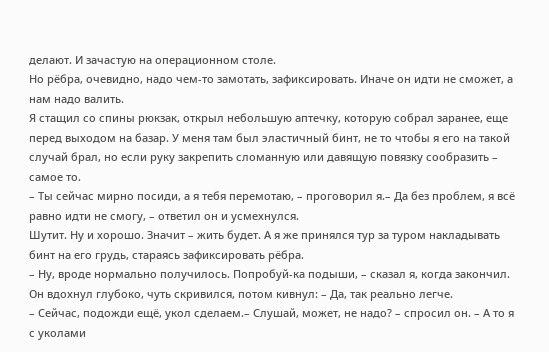делают. И зачастую на операционном столе.
Но рёбра, очевидно, надо чем-то замотать, зафиксировать. Иначе он идти не сможет, а нам надо валить.
Я стащил со спины рюкзак, открыл небольшую аптечку, которую собрал заранее, еще перед выходом на базар. У меня там был эластичный бинт, не то чтобы я его на такой случай брал, но если руку закрепить сломанную или давящую повязку сообразить – самое то.
– Ты сейчас мирно посиди, а я тебя перемотаю, – проговорил я.– Да без проблем, я всё равно идти не смогу, – ответил он и усмехнулся.
Шутит. Ну и хорошо. Значит – жить будет. А я же принялся тур за туром накладывать бинт на его грудь, стараясь зафиксировать рёбра.
– Ну, вроде нормально получилось. Попробуй-ка подыши, – сказал я, когда закончил.
Он вдохнул глубоко, чуть скривился, потом кивнул: – Да, так реально легче.
– Сейчас, подожди ещё, укол сделаем.– Слушай, может, не надо? – спросил он. – А то я с уколами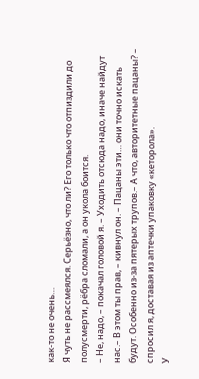как-то не очень…
Я чуть не рассмеялся. Серьёзно, что ли? Его только что отпиздили до полусмерти, рёбра сломали, а он укола боится.
– Не, надо, – покачал головой я. – Уходить отсюда надо, иначе найдут нас.– В этом ты прав, – кивнул он. – Пацаны эти… они точно искать будут. Особенно из-за пятерых трупов.– А что, авторитетные пацаны? – спросил я, доставая из аптечки упаковку «кеторола».
У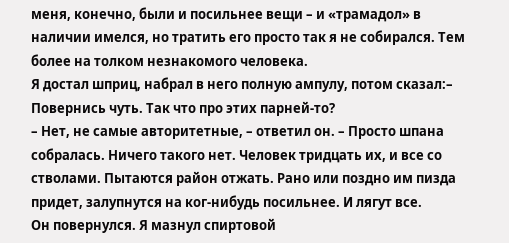меня, конечно, были и посильнее вещи – и «трамадол» в наличии имелся, но тратить его просто так я не собирался. Тем более на толком незнакомого человека.
Я достал шприц, набрал в него полную ампулу, потом сказал:– Повернись чуть. Так что про этих парней-то?
– Нет, не самые авторитетные, – ответил он. – Просто шпана собралась. Ничего такого нет. Человек тридцать их, и все со стволами. Пытаются район отжать. Рано или поздно им пизда придет, залупнутся на ког-нибудь посильнее. И лягут все.
Он повернулся. Я мазнул спиртовой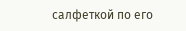салфеткой по его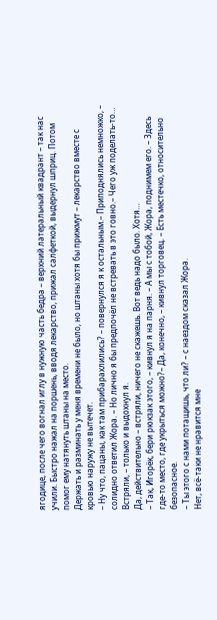ягодице, после чего вогнал иглу в нужную часть бедра – верхний латеральный квадрант – так нас учили. Быстро нажал на поршень, вводя лекарство, прижал салфеткой, выдернул шприц. Потом помог ему натянуть штаны на место.
Держать и разминать у меня времени не было, но штаны хотя бы прижмут – лекарство вместе с кровью наружу не вытечет.
– Ну что, пацаны, как там прибарахлились? – повернулся я к остальным.– Приподнялись немножко, – солидно ответил Жора. – Но лично я бы предпочёл не встревать в это говно.– Чего уж поделать-то… Встряли, – только и выдохнул я.
Да, действительно – встряли, ничего не скажешь. Вот ведь надо было. Хотя…
– Так, Игорёк, бери рюкзак этого, – кивнул я на парня. – А мы с тобой, Жора, поднимем его. – Здесь где-то место, где укрыться можно?– Да, конечно, – кивнул торговец. – Есть местечко, относительно безопасное.
– Ты этого с нами потащишь, что ли? – с наездом сказал Жора.
Нет, всё-таки не нравится мне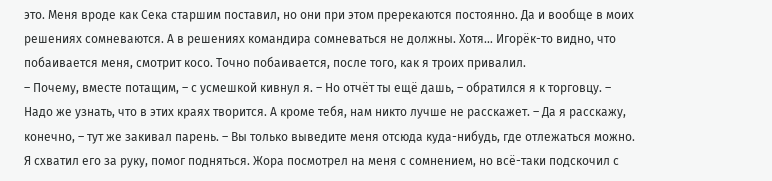это. Меня вроде как Сека старшим поставил, но они при этом пререкаются постоянно. Да и вообще в моих решениях сомневаются. А в решениях командира сомневаться не должны. Хотя… Игорёк-то видно, что побаивается меня, смотрит косо. Точно побаивается, после того, как я троих привалил.
– Почему, вместе потащим, – с усмешкой кивнул я. – Но отчёт ты ещё дашь, – обратился я к торговцу. – Надо же узнать, что в этих краях творится. А кроме тебя, нам никто лучше не расскажет. – Да я расскажу, конечно, – тут же закивал парень. – Вы только выведите меня отсюда куда-нибудь, где отлежаться можно.
Я схватил его за руку, помог подняться. Жора посмотрел на меня с сомнением, но всё-таки подскочил с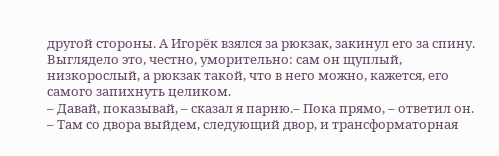другой стороны. А Игорёк взялся за рюкзак, закинул его за спину.
Выглядело это, честно, уморительно: сам он щуплый, низкорослый, а рюкзак такой, что в него можно, кажется, его самого запихнуть целиком.
– Давай, показывай, – сказал я парню.– Пока прямо, – ответил он. – Там со двора выйдем, следующий двор, и трансформаторная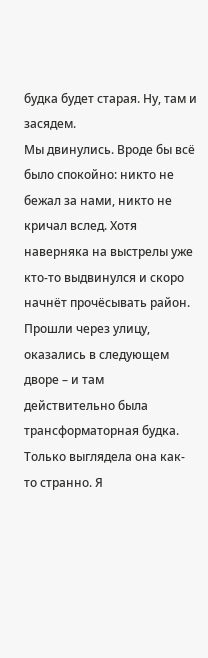будка будет старая. Ну, там и засядем.
Мы двинулись. Вроде бы всё было спокойно: никто не бежал за нами, никто не кричал вслед. Хотя наверняка на выстрелы уже кто-то выдвинулся и скоро начнёт прочёсывать район.
Прошли через улицу, оказались в следующем дворе – и там действительно была трансформаторная будка. Только выглядела она как-то странно. Я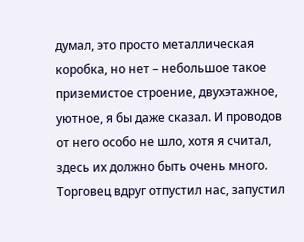думал, это просто металлическая коробка, но нет – небольшое такое приземистое строение, двухэтажное, уютное, я бы даже сказал. И проводов от него особо не шло, хотя я считал, здесь их должно быть очень много.
Торговец вдруг отпустил нас, запустил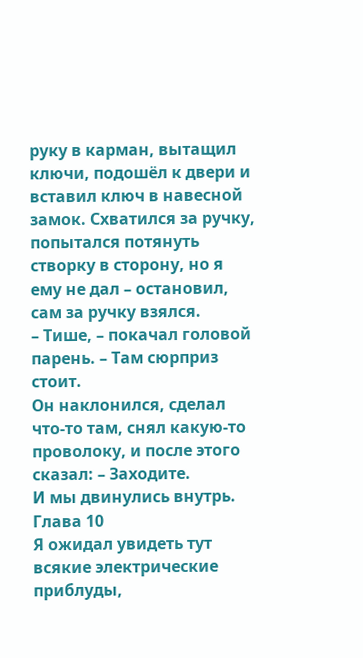руку в карман, вытащил ключи, подошёл к двери и вставил ключ в навесной замок. Схватился за ручку, попытался потянуть створку в сторону, но я ему не дал – остановил, сам за ручку взялся.
– Тише, – покачал головой парень. – Там сюрприз стоит.
Он наклонился, сделал что-то там, снял какую-то проволоку, и после этого сказал: – Заходите.
И мы двинулись внутрь.
Глава 10
Я ожидал увидеть тут всякие электрические приблуды,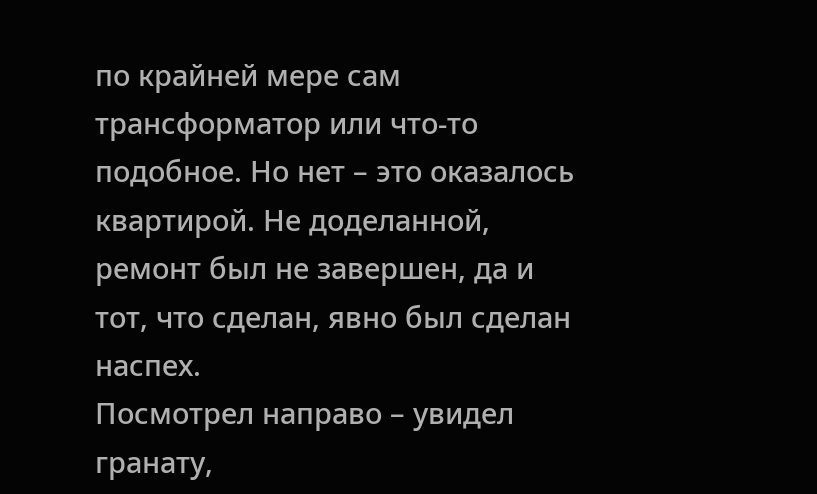по крайней мере сам трансформатор или что-то подобное. Но нет – это оказалось квартирой. Не доделанной, ремонт был не завершен, да и тот, что сделан, явно был сделан наспех.
Посмотрел направо – увидел гранату,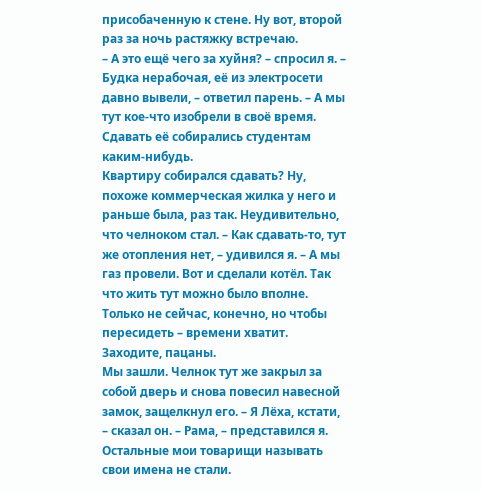присобаченную к стене. Ну вот, второй раз за ночь растяжку встречаю.
– А это ещё чего за хуйня? – спросил я. – Будка нерабочая, её из электросети давно вывели, – ответил парень. – А мы тут кое-что изобрели в своё время. Сдавать её собирались студентам каким-нибудь.
Квартиру собирался сдавать? Ну, похоже коммерческая жилка у него и раньше была, раз так. Неудивительно, что челноком стал. – Как сдавать-то, тут же отопления нет, – удивился я. – А мы газ провели. Вот и сделали котёл. Так что жить тут можно было вполне. Только не сейчас, конечно, но чтобы пересидеть – времени хватит. Заходите, пацаны.
Мы зашли. Челнок тут же закрыл за собой дверь и снова повесил навесной замок, защелкнул его. – Я Лёха, кстати, – сказал он. – Рама, – представился я.
Остальные мои товарищи называть свои имена не стали.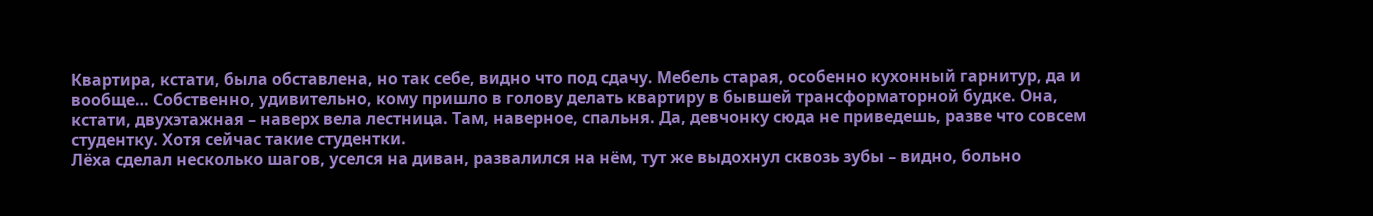Квартира, кстати, была обставлена, но так себе, видно что под сдачу. Мебель старая, особенно кухонный гарнитур, да и вообще… Собственно, удивительно, кому пришло в голову делать квартиру в бывшей трансформаторной будке. Она, кстати, двухэтажная – наверх вела лестница. Там, наверное, спальня. Да, девчонку сюда не приведешь, разве что совсем студентку. Хотя сейчас такие студентки.
Лёха сделал несколько шагов, уселся на диван, развалился на нём, тут же выдохнул сквозь зубы – видно, больно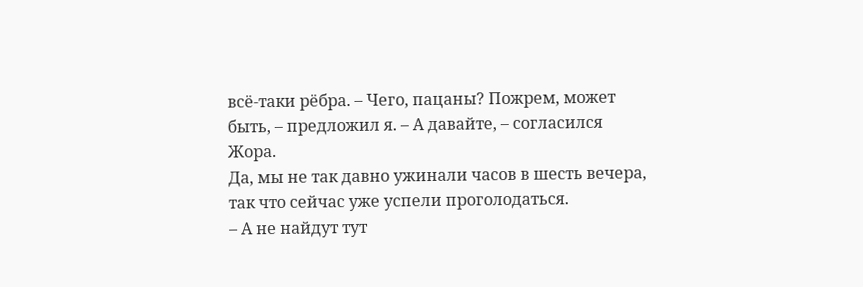всё-таки рёбра. – Чего, пацаны? Пожрем, может быть, – предложил я. – А давайте, – согласился Жора.
Да, мы не так давно ужинали часов в шесть вечера, так что сейчас уже успели проголодаться.
– А не найдут тут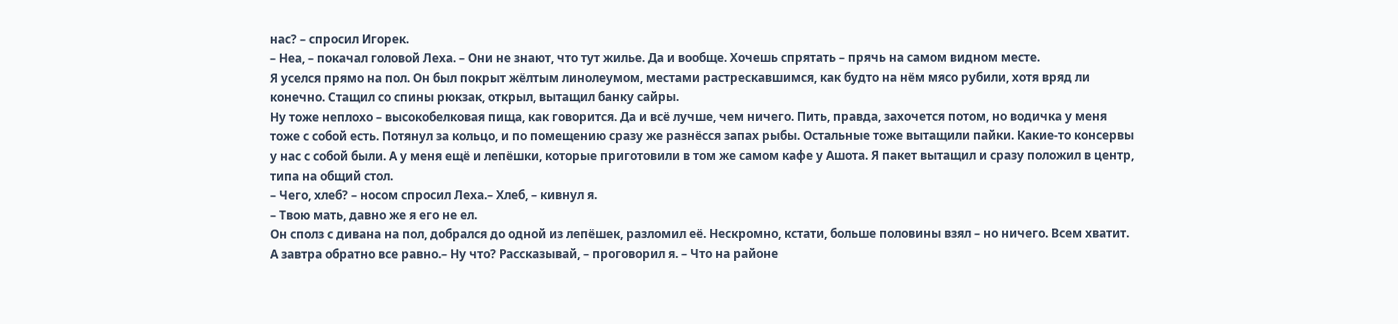нас? – спросил Игорек.
– Неа, – покачал головой Леха. – Они не знают, что тут жилье. Да и вообще. Хочешь спрятать – прячь на самом видном месте.
Я уселся прямо на пол. Он был покрыт жёлтым линолеумом, местами растрескавшимся, как будто на нём мясо рубили, хотя вряд ли конечно. Стащил со спины рюкзак, открыл, вытащил банку сайры.
Ну тоже неплохо – высокобелковая пища, как говорится. Да и всё лучше, чем ничего. Пить, правда, захочется потом, но водичка у меня тоже с собой есть. Потянул за кольцо, и по помещению сразу же разнёсся запах рыбы. Остальные тоже вытащили пайки. Какие-то консервы у нас с собой были. А у меня ещё и лепёшки, которые приготовили в том же самом кафе у Ашота. Я пакет вытащил и сразу положил в центр, типа на общий стол.
– Чего, хлеб? – носом спросил Леха.– Хлеб, – кивнул я.
– Твою мать, давно же я его не ел.
Он сполз с дивана на пол, добрался до одной из лепёшек, разломил её. Нескромно, кстати, больше половины взял – но ничего. Всем хватит. А завтра обратно все равно.– Ну что? Рассказывай, – проговорил я. – Что на районе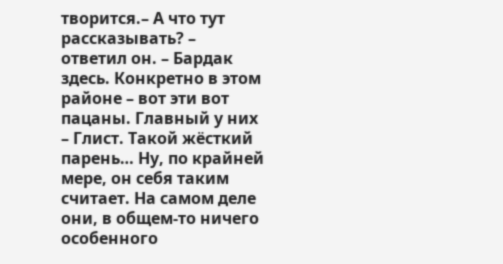творится.– А что тут рассказывать? – ответил он. – Бардак здесь. Конкретно в этом районе – вот эти вот пацаны. Главный у них – Глист. Такой жёсткий парень… Ну, по крайней мере, он себя таким считает. На самом деле они, в общем-то ничего особенного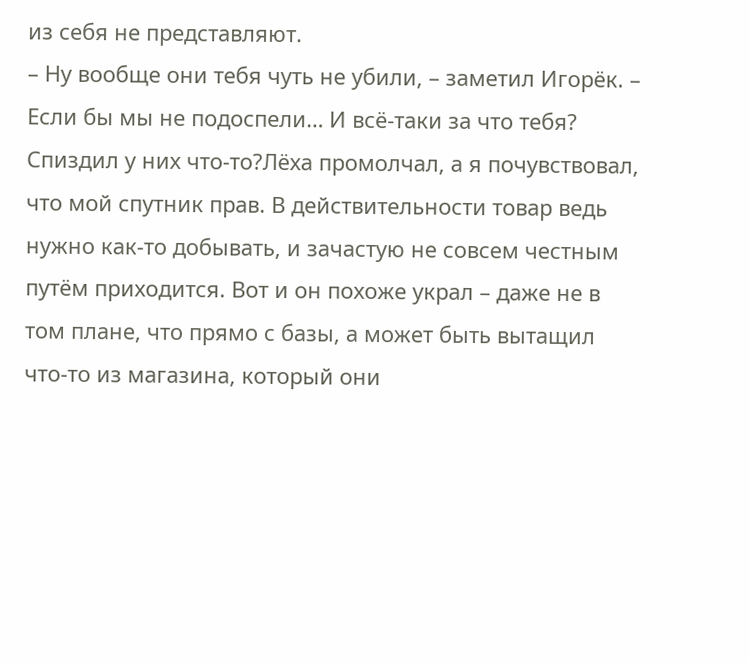из себя не представляют.
– Ну вообще они тебя чуть не убили, – заметил Игорёк. – Если бы мы не подоспели… И всё-таки за что тебя? Спиздил у них что-то?Лёха промолчал, а я почувствовал, что мой спутник прав. В действительности товар ведь нужно как-то добывать, и зачастую не совсем честным путём приходится. Вот и он похоже украл – даже не в том плане, что прямо с базы, а может быть вытащил что-то из магазина, который они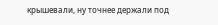крышевали, ну точнее держали под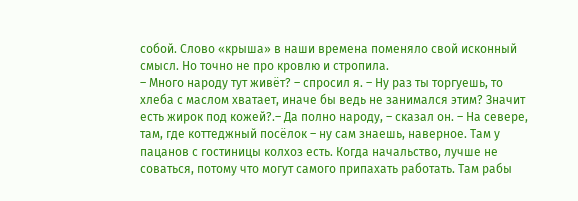собой. Слово «крыша» в наши времена поменяло свой исконный смысл. Но точно не про кровлю и стропила.
– Много народу тут живёт? – спросил я. – Ну раз ты торгуешь, то хлеба с маслом хватает, иначе бы ведь не занимался этим? Значит есть жирок под кожей?.– Да полно народу, – сказал он. – На севере, там, где коттеджный посёлок – ну сам знаешь, наверное. Там у пацанов с гостиницы колхоз есть. Когда начальство, лучше не соваться, потому что могут самого припахать работать. Там рабы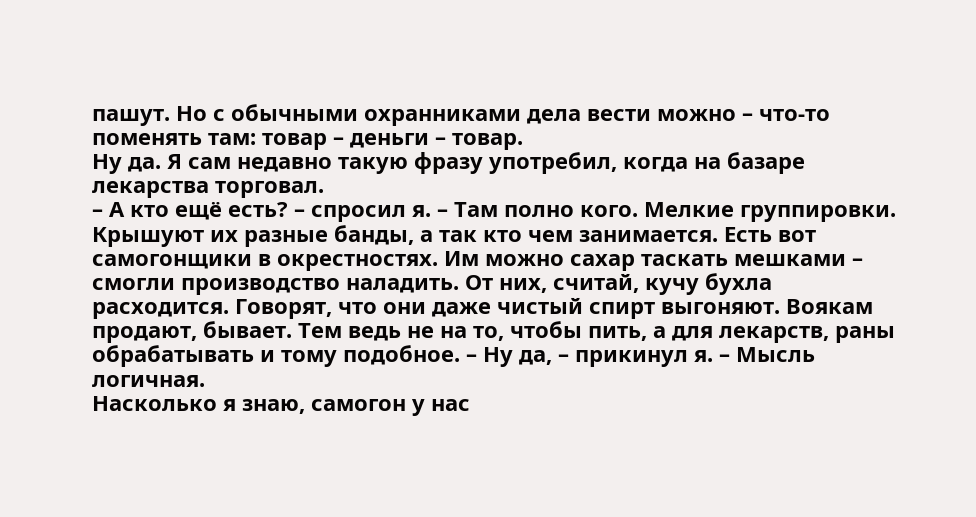пашут. Но с обычными охранниками дела вести можно – что-то поменять там: товар – деньги – товар.
Ну да. Я сам недавно такую фразу употребил, когда на базаре лекарства торговал.
– А кто ещё есть? – спросил я. – Там полно кого. Мелкие группировки. Крышуют их разные банды, а так кто чем занимается. Есть вот самогонщики в окрестностях. Им можно сахар таскать мешками – смогли производство наладить. От них, считай, кучу бухла расходится. Говорят, что они даже чистый спирт выгоняют. Воякам продают, бывает. Тем ведь не на то, чтобы пить, а для лекарств, раны обрабатывать и тому подобное. – Ну да, – прикинул я. – Мысль логичная.
Насколько я знаю, самогон у нас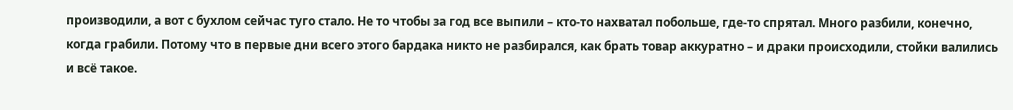производили, а вот с бухлом сейчас туго стало. Не то чтобы за год все выпили – кто-то нахватал побольше, где-то спрятал. Много разбили, конечно, когда грабили. Потому что в первые дни всего этого бардака никто не разбирался, как брать товар аккуратно – и драки происходили, стойки валились и всё такое.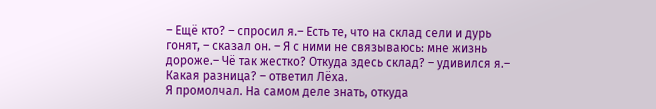– Ещё кто? – спросил я.– Есть те, что на склад сели и дурь гонят, – сказал он. – Я с ними не связываюсь: мне жизнь дороже.– Чё так жестко? Откуда здесь склад? – удивился я.– Какая разница? – ответил Лёха.
Я промолчал. На самом деле знать, откуда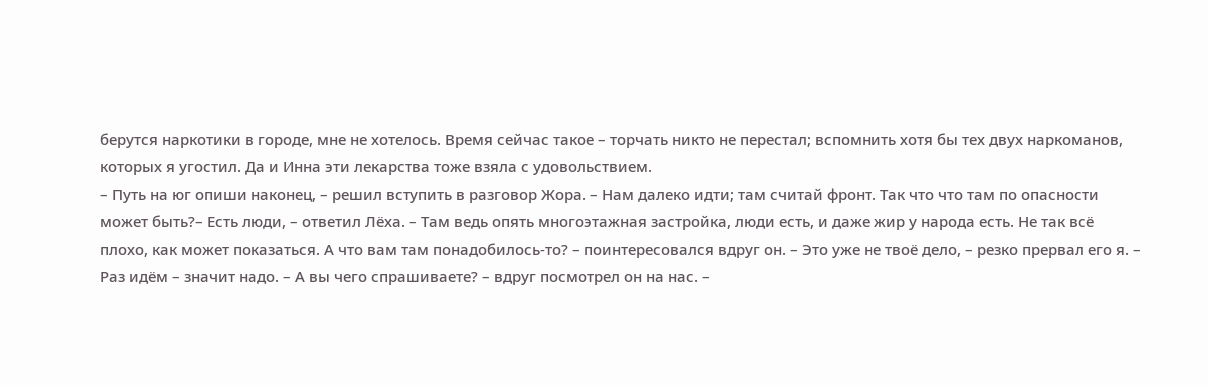берутся наркотики в городе, мне не хотелось. Время сейчас такое – торчать никто не перестал; вспомнить хотя бы тех двух наркоманов, которых я угостил. Да и Инна эти лекарства тоже взяла с удовольствием.
– Путь на юг опиши наконец, – решил вступить в разговор Жора. – Нам далеко идти; там считай фронт. Так что что там по опасности может быть?– Есть люди, – ответил Лёха. – Там ведь опять многоэтажная застройка, люди есть, и даже жир у народа есть. Не так всё плохо, как может показаться. А что вам там понадобилось-то? – поинтересовался вдруг он. – Это уже не твоё дело, – резко прервал его я. – Раз идём – значит надо. – А вы чего спрашиваете? – вдруг посмотрел он на нас. –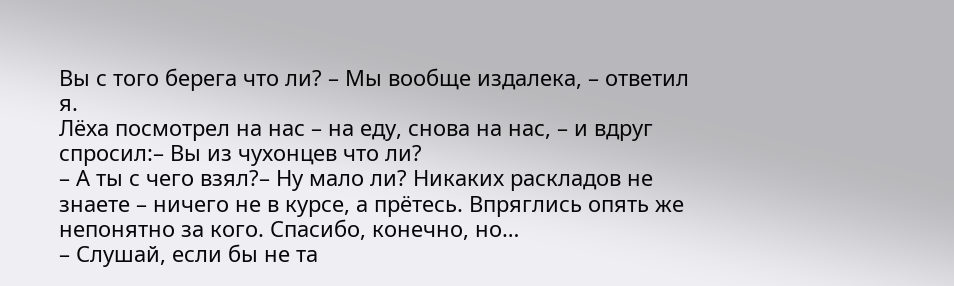Вы с того берега что ли? – Мы вообще издалека, – ответил я.
Лёха посмотрел на нас – на еду, снова на нас, – и вдруг спросил:– Вы из чухонцев что ли?
– А ты с чего взял?– Ну мало ли? Никаких раскладов не знаете – ничего не в курсе, а прётесь. Впряглись опять же непонятно за кого. Спасибо, конечно, но…
– Слушай, если бы не та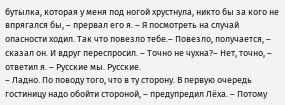бутылка, которая у меня под ногой хрустнула, никто бы за кого не впрягался бы, – прервал его я. – Я посмотреть на случай опасности ходил. Так что повезло тебе.– Повезло, получается, – сказал он. И вдруг переспросил. – Точно не чухна?– Нет, точно, – ответил я. – Русские мы. Русские.
– Ладно. По поводу того, что в ту сторону. В первую очередь гостиницу надо обойти стороной, – предупредил Лёха. – Потому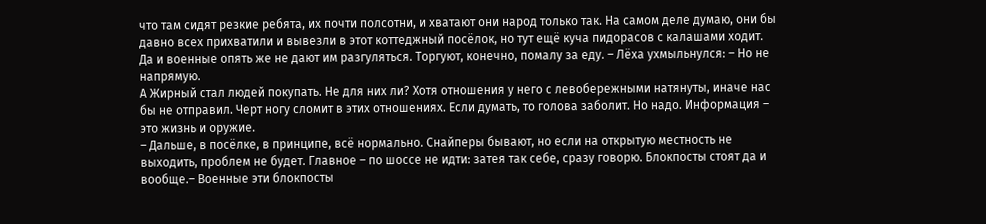что там сидят резкие ребята, их почти полсотни, и хватают они народ только так. На самом деле думаю, они бы давно всех прихватили и вывезли в этот коттеджный посёлок, но тут ещё куча пидорасов с калашами ходит. Да и военные опять же не дают им разгуляться. Торгуют, конечно, помалу за еду. – Лёха ухмыльнулся: – Но не напрямую.
А Жирный стал людей покупать. Не для них ли? Хотя отношения у него с левобережными натянуты, иначе нас бы не отправил. Черт ногу сломит в этих отношениях. Если думать, то голова заболит. Но надо. Информация – это жизнь и оружие.
– Дальше, в посёлке, в принципе, всё нормально. Снайперы бывают, но если на открытую местность не выходить, проблем не будет. Главное – по шоссе не идти: затея так себе, сразу говорю. Блокпосты стоят да и вообще.– Военные эти блокпосты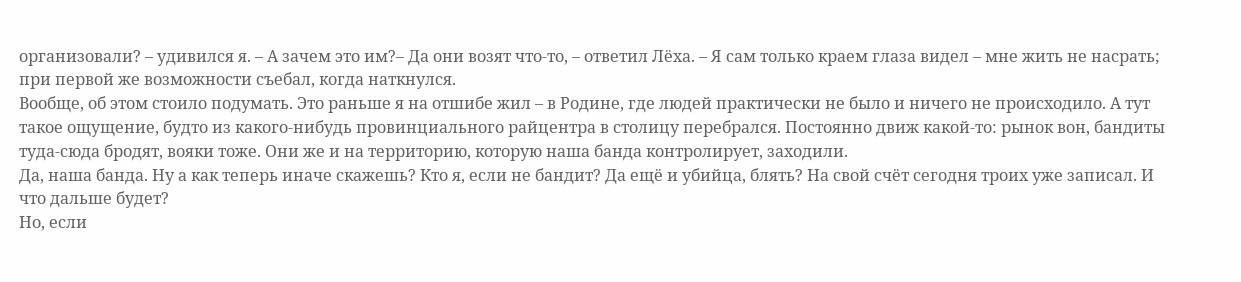организовали? – удивился я. – А зачем это им?– Да они возят что-то, – ответил Лёха. – Я сам только краем глаза видел – мне жить не насрать; при первой же возможности съебал, когда наткнулся.
Вообще, об этом стоило подумать. Это раньше я на отшибе жил – в Родине, где людей практически не было и ничего не происходило. А тут такое ощущение, будто из какого-нибудь провинциального райцентра в столицу перебрался. Постоянно движ какой-то: рынок вон, бандиты туда-сюда бродят, вояки тоже. Они же и на территорию, которую наша банда контролирует, заходили.
Да, наша банда. Ну а как теперь иначе скажешь? Кто я, если не бандит? Да ещё и убийца, блять? На свой счёт сегодня троих уже записал. И что дальше будет?
Но, если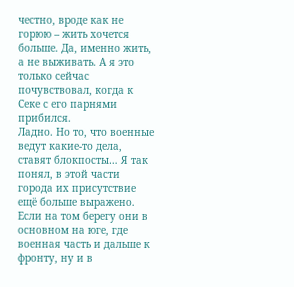честно, вроде как не горюю – жить хочется больше. Да, именно жить, а не выживать. А я это только сейчас почувствовал, когда к Секе с его парнями прибился.
Ладно. Но то, что военные ведут какие-то дела, ставят блокпосты… Я так понял, в этой части города их присутствие ещё больше выражено. Если на том берегу они в основном на юге, где военная часть и дальше к фронту, ну и в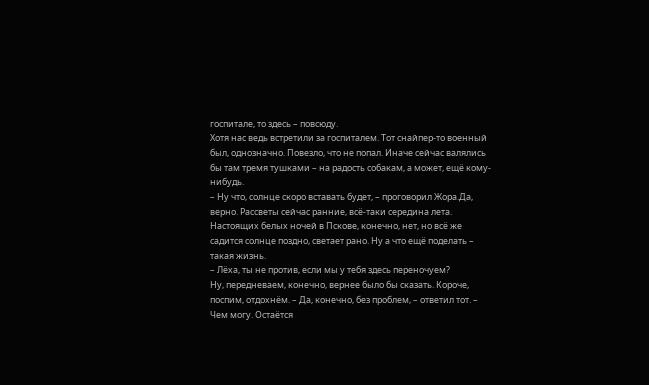госпитале, то здесь – повсюду.
Хотя нас ведь встретили за госпиталем. Тот снайпер-то военный был, однозначно. Повезло, что не попал. Иначе сейчас валялись бы там тремя тушками – на радость собакам, а может, ещё кому-нибудь.
– Ну что, солнце скоро вставать будет, – проговорил Жора.Да, верно. Рассветы сейчас ранние, всё-таки середина лета. Настоящих белых ночей в Пскове, конечно, нет, но всё же садится солнце поздно, светает рано. Ну а что ещё поделать – такая жизнь.
– Лёха, ты не против, если мы у тебя здесь переночуем?
Ну, передневаем, конечно, вернее было бы сказать. Короче, поспим, отдохнём. – Да, конечно, без проблем, – ответил тот. – Чем могу. Остаётся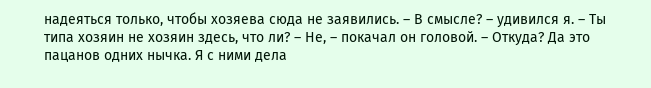надеяться только, чтобы хозяева сюда не заявились. – В смысле? – удивился я. – Ты типа хозяин не хозяин здесь, что ли? – Не, – покачал он головой. – Откуда? Да это пацанов одних нычка. Я с ними дела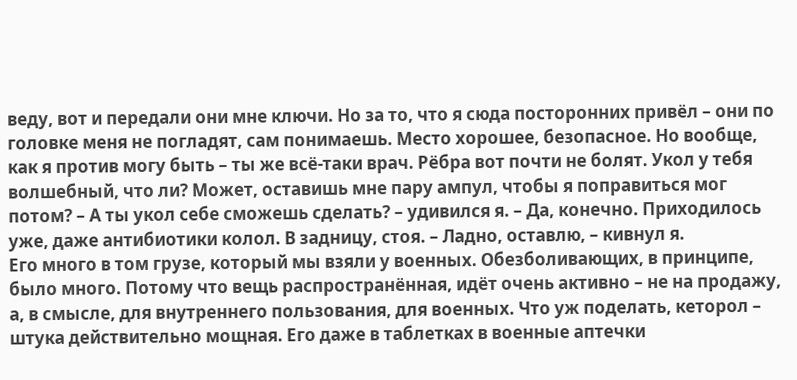веду, вот и передали они мне ключи. Но за то, что я сюда посторонних привёл – они по головке меня не погладят, сам понимаешь. Место хорошее, безопасное. Но вообще, как я против могу быть – ты же всё-таки врач. Рёбра вот почти не болят. Укол у тебя волшебный, что ли? Может, оставишь мне пару ампул, чтобы я поправиться мог потом? – А ты укол себе сможешь сделать? – удивился я. – Да, конечно. Приходилось уже, даже антибиотики колол. В задницу, стоя. – Ладно, оставлю, – кивнул я.
Его много в том грузе, который мы взяли у военных. Обезболивающих, в принципе, было много. Потому что вещь распространённая, идёт очень активно – не на продажу, а, в смысле, для внутреннего пользования, для военных. Что уж поделать, кеторол – штука действительно мощная. Его даже в таблетках в военные аптечки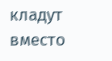кладут вместо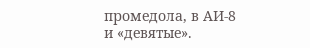промедола, в АИ-8 и «девятые».